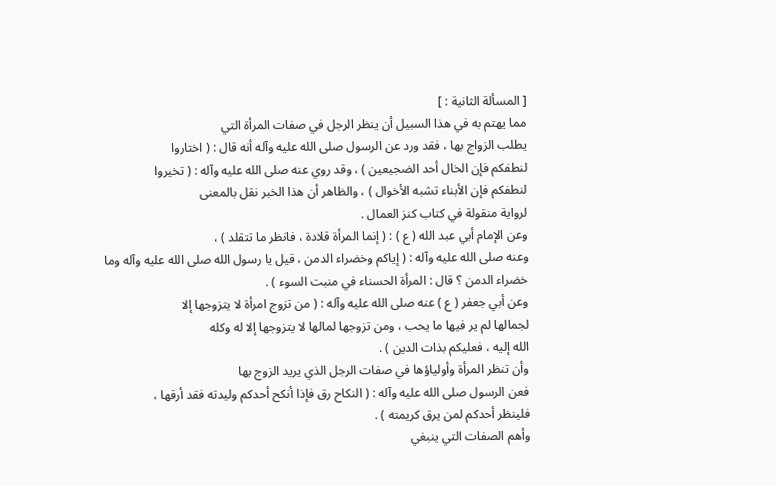[ المسألة الثانية : ]
مما يهتم به في هذا السبيل أن ينظر الرجل في صفات المرأة التي
يطلب الزواج بها ، فقد ورد عن الرسول صلى الله عليه وآله أنه قال : ( اختاروا
لنطفكم فإن الخال أحد الضجيعين ) ، وقد روي عنه صلى الله عليه وآله : ( تخيروا
لنطفكم فإن الأبناء تشبه الأخوال ) ، والظاهر أن هذا الخبر نقل بالمعنى
لرواية منقولة في كتاب كنز العمال .
وعن الإمام أبي عبد الله ( ع ) : ( إنما المرأة قلادة ، فانظر ما تتقلد ) ،
وعنه صلى الله عليه وآله : ( إياكم وخضراء الدمن ، قيل يا رسول الله صلى الله عليه وآله وما
خضراء الدمن ؟ قال : المرأة الحسناء في منبت السوء ) .
وعن أبي جعفر ( ع ) عنه صلى الله عليه وآله : ( من تزوج امرأة لا يتزوجها إلا
لجمالها لم ير فيها ما يحب ، ومن تزوجها لمالها لا يتزوجها إلا له وكله
الله إليه ، فعليكم بذات الدين ) .
وأن تنظر المرأة وأولياؤها في صفات الرجل الذي يريد الزوج بها
فعن الرسول صلى الله عليه وآله : ( النكاح رق فإذا أنكح أحدكم وليدته فقد أرقها ،
فلينظر أحدكم لمن يرق كريمته ) .
وأهم الصفات التي ينبغي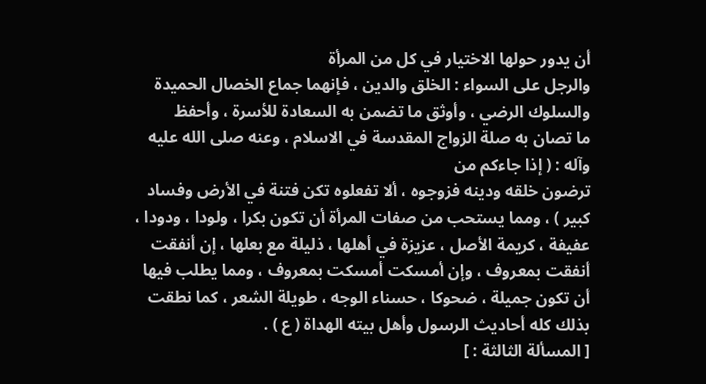أن يدور حولها الاختيار في كل من المرأة
والرجل على السواء : الخلق والدين ، فإنهما جماع الخصال الحميدة
والسلوك الرضي ، وأوثق ما تضمن به السعادة للأسرة ، وأحفظ
ما تصان به صلة الزواج المقدسة في الاسلام ، وعنه صلى الله عليه وآله : ( إذا جاءكم من
ترضون خلقه ودينه فزوجوه ، ألا تفعلوه تكن فتنة في الأرض وفساد
كبير ) ، ومما يستحب من صفات المرأة أن تكون بكرا ، ولودا ، ودودا ،
عفيفة ، كريمة الأصل ، عزيزة في أهلها ، ذليلة مع بعلها ، إن أنفقت
أنفقت بمعروف ، وإن أمسكت أمسكت بمعروف ، ومما يطلب فيها
أن تكون جميلة ، ضحوكا ، حسناء الوجه ، طويلة الشعر ، كما نطقت
بذلك كله أحاديث الرسول وأهل بيته الهداة ( ع ) .
[ المسألة الثالثة : ]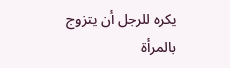يكره للرجل أن يتزوج بالمرأة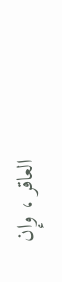العاقر ، وإن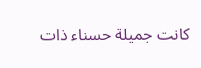كانت جميلة حسناء ذات